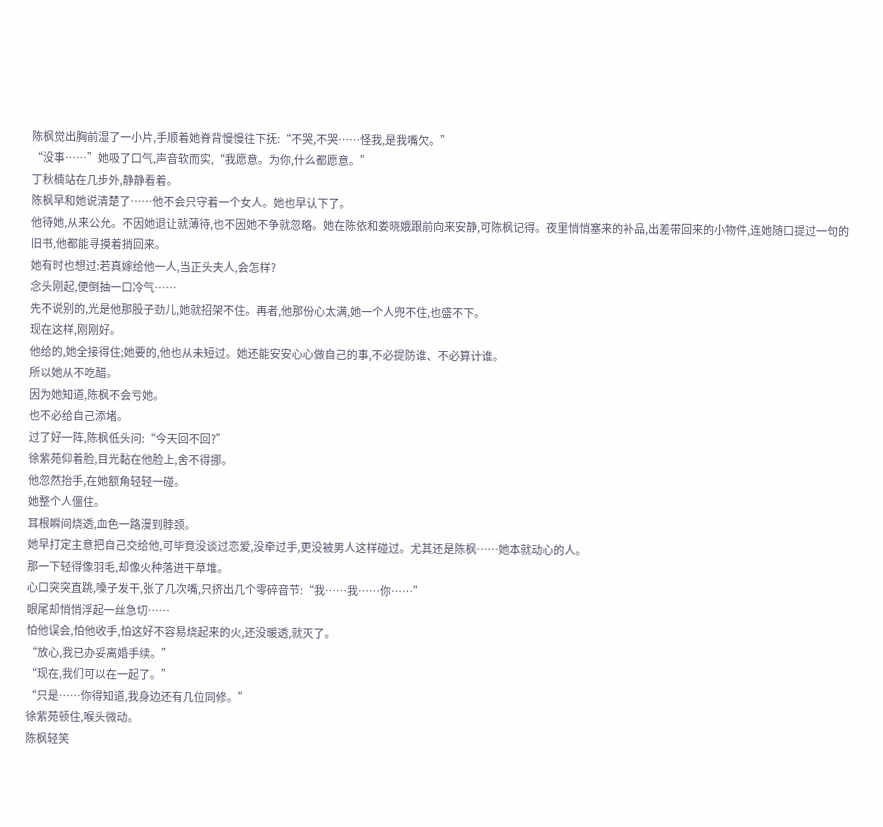陈枫觉出胸前湿了一小片,手顺着她脊背慢慢往下抚:“不哭,不哭……怪我,是我嘴欠。”
“没事……”她吸了口气,声音软而实,“我愿意。为你,什么都愿意。”
丁秋楠站在几步外,静静看着。
陈枫早和她说清楚了……他不会只守着一个女人。她也早认下了。
他待她,从来公允。不因她退让就薄待,也不因她不争就忽略。她在陈依和娄晓娥跟前向来安静,可陈枫记得。夜里悄悄塞来的补品,出差带回来的小物件,连她随口提过一句的旧书,他都能寻摸着捎回来。
她有时也想过:若真嫁给他一人,当正头夫人,会怎样?
念头刚起,便倒抽一口冷气……
先不说别的,光是他那股子劲儿,她就招架不住。再者,他那份心太满,她一个人兜不住,也盛不下。
现在这样,刚刚好。
他给的,她全接得住;她要的,他也从未短过。她还能安安心心做自己的事,不必提防谁、不必算计谁。
所以她从不吃醋。
因为她知道,陈枫不会亏她。
也不必给自己添堵。
过了好一阵,陈枫低头问:“今天回不回?”
徐紫苑仰着脸,目光黏在他脸上,舍不得挪。
他忽然抬手,在她额角轻轻一碰。
她整个人僵住。
耳根瞬间烧透,血色一路漫到脖颈。
她早打定主意把自己交给他,可毕竟没谈过恋爱,没牵过手,更没被男人这样碰过。尤其还是陈枫……她本就动心的人。
那一下轻得像羽毛,却像火种落进干草堆。
心口突突直跳,嗓子发干,张了几次嘴,只挤出几个零碎音节:“我……我……你……”
眼尾却悄悄浮起一丝急切……
怕他误会,怕他收手,怕这好不容易烧起来的火,还没暖透,就灭了。
“放心,我已办妥离婚手续。”
“现在,我们可以在一起了。”
“只是……你得知道,我身边还有几位同修。”
徐紫苑顿住,喉头微动。
陈枫轻笑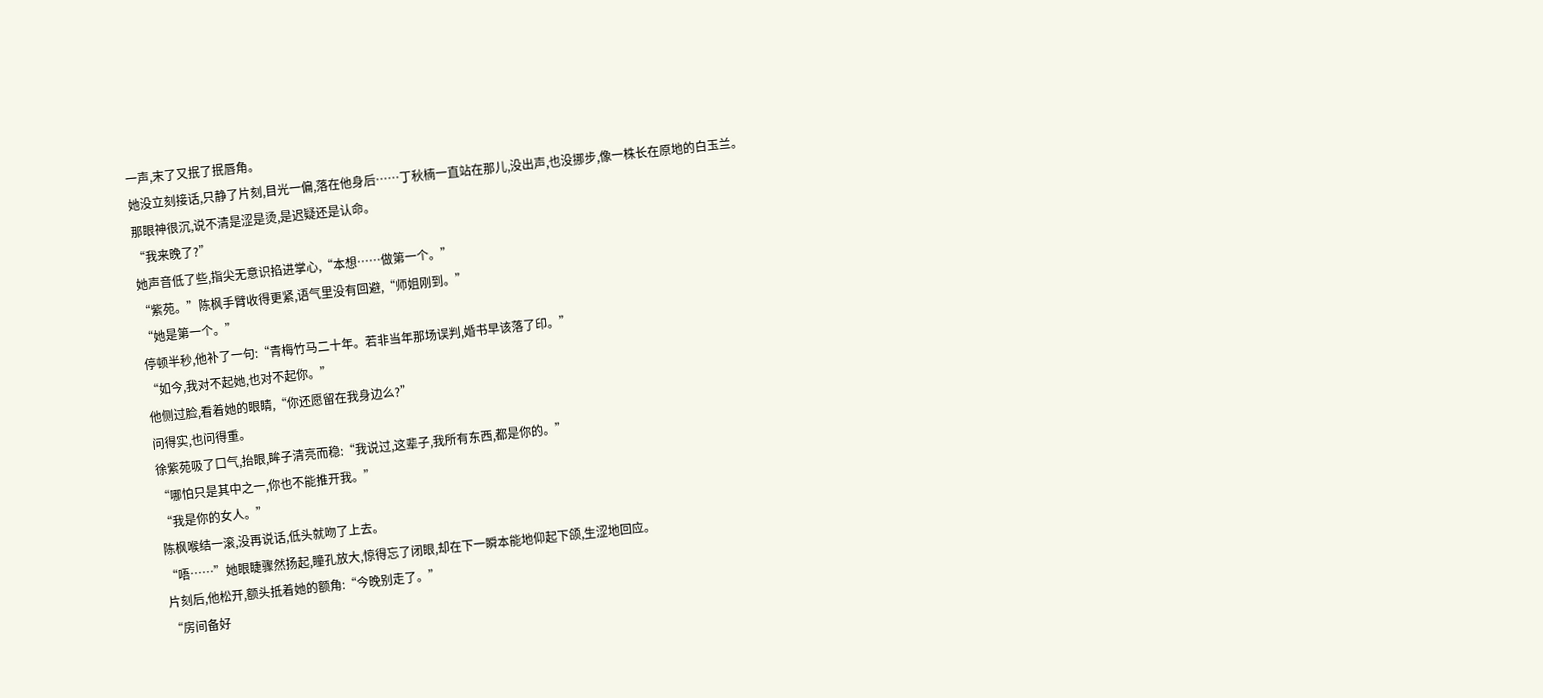一声,末了又抿了抿唇角。
她没立刻接话,只静了片刻,目光一偏,落在他身后……丁秋楠一直站在那儿,没出声,也没挪步,像一株长在原地的白玉兰。
那眼神很沉,说不清是涩是烫,是迟疑还是认命。
“我来晚了?”
她声音低了些,指尖无意识掐进掌心,“本想……做第一个。”
“紫苑。”陈枫手臂收得更紧,语气里没有回避,“师姐刚到。”
“她是第一个。”
停顿半秒,他补了一句:“青梅竹马二十年。若非当年那场误判,婚书早该落了印。”
“如今,我对不起她,也对不起你。”
他侧过脸,看着她的眼睛,“你还愿留在我身边么?”
问得实,也问得重。
徐紫苑吸了口气,抬眼,眸子清亮而稳:“我说过,这辈子,我所有东西,都是你的。”
“哪怕只是其中之一,你也不能推开我。”
“我是你的女人。”
陈枫喉结一滚,没再说话,低头就吻了上去。
“唔……”她眼睫骤然扬起,瞳孔放大,惊得忘了闭眼,却在下一瞬本能地仰起下颌,生涩地回应。
片刻后,他松开,额头抵着她的额角:“今晚别走了。”
“房间备好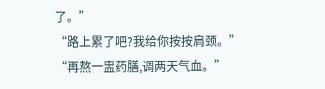了。”
“路上累了吧?我给你按按肩颈。”
“再熬一盅药膳,调两天气血。”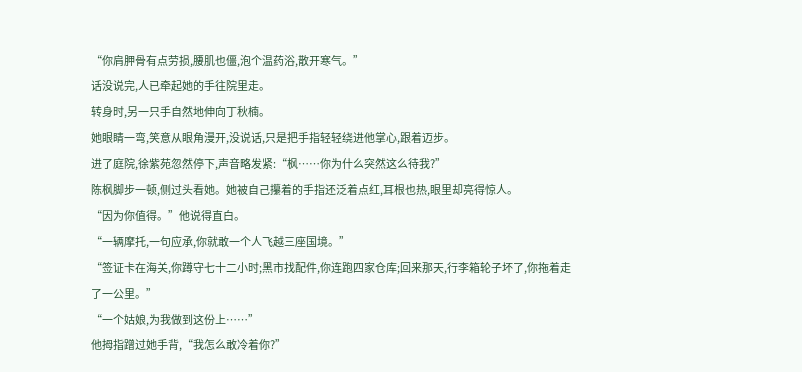“你肩胛骨有点劳损,腰肌也僵,泡个温药浴,散开寒气。”
话没说完,人已牵起她的手往院里走。
转身时,另一只手自然地伸向丁秋楠。
她眼睛一弯,笑意从眼角漫开,没说话,只是把手指轻轻绕进他掌心,跟着迈步。
进了庭院,徐紫苑忽然停下,声音略发紧:“枫……你为什么突然这么待我?”
陈枫脚步一顿,侧过头看她。她被自己攥着的手指还泛着点红,耳根也热,眼里却亮得惊人。
“因为你值得。”他说得直白。
“一辆摩托,一句应承,你就敢一个人飞越三座国境。”
“签证卡在海关,你蹲守七十二小时;黑市找配件,你连跑四家仓库;回来那天,行李箱轮子坏了,你拖着走了一公里。”
“一个姑娘,为我做到这份上……”
他拇指蹭过她手背,“我怎么敢冷着你?”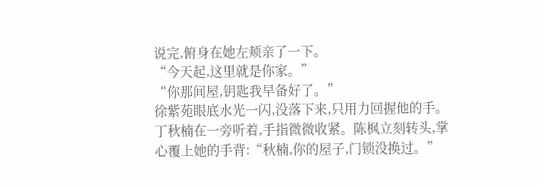说完,俯身在她左颊亲了一下。
“今天起,这里就是你家。”
“你那间屋,钥匙我早备好了。”
徐紫苑眼底水光一闪,没落下来,只用力回握他的手。
丁秋楠在一旁听着,手指微微收紧。陈枫立刻转头,掌心覆上她的手背:“秋楠,你的屋子,门锁没换过。”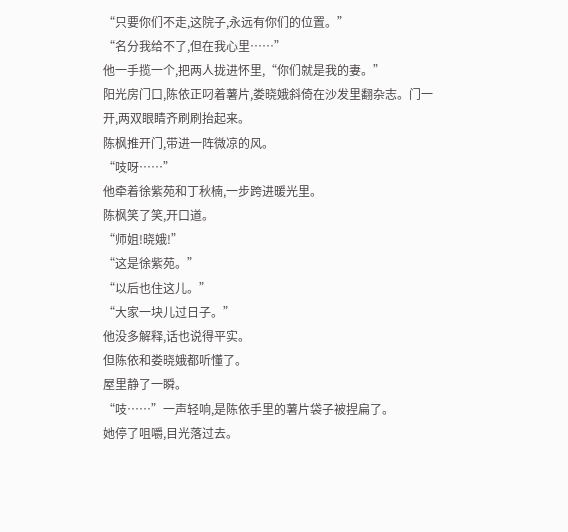“只要你们不走,这院子,永远有你们的位置。”
“名分我给不了,但在我心里……”
他一手揽一个,把两人拢进怀里,“你们就是我的妻。”
阳光房门口,陈依正叼着薯片,娄晓娥斜倚在沙发里翻杂志。门一开,两双眼睛齐刷刷抬起来。
陈枫推开门,带进一阵微凉的风。
“吱呀……”
他牵着徐紫苑和丁秋楠,一步跨进暖光里。
陈枫笑了笑,开口道。
“师姐!晓娥!”
“这是徐紫苑。”
“以后也住这儿。”
“大家一块儿过日子。”
他没多解释,话也说得平实。
但陈依和娄晓娥都听懂了。
屋里静了一瞬。
“吱……”一声轻响,是陈依手里的薯片袋子被捏扁了。
她停了咀嚼,目光落过去。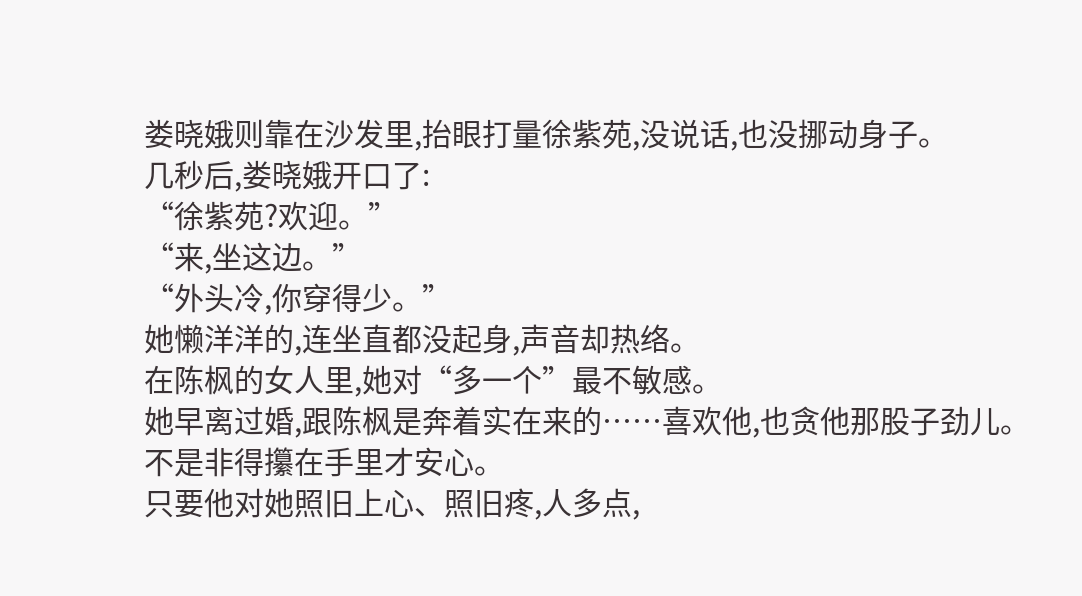娄晓娥则靠在沙发里,抬眼打量徐紫苑,没说话,也没挪动身子。
几秒后,娄晓娥开口了:
“徐紫苑?欢迎。”
“来,坐这边。”
“外头冷,你穿得少。”
她懒洋洋的,连坐直都没起身,声音却热络。
在陈枫的女人里,她对“多一个”最不敏感。
她早离过婚,跟陈枫是奔着实在来的……喜欢他,也贪他那股子劲儿。
不是非得攥在手里才安心。
只要他对她照旧上心、照旧疼,人多点,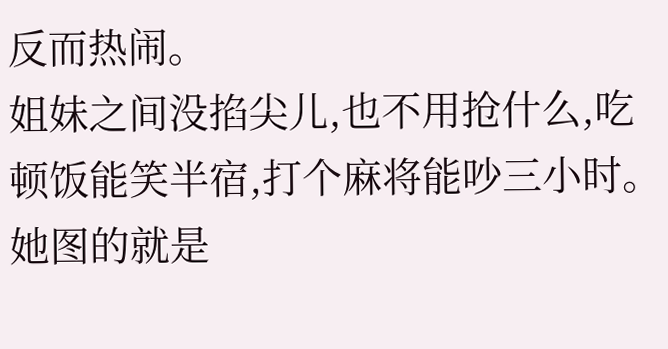反而热闹。
姐妹之间没掐尖儿,也不用抢什么,吃顿饭能笑半宿,打个麻将能吵三小时。
她图的就是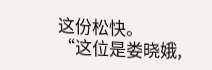这份松快。
“这位是娄晓娥,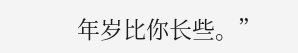年岁比你长些。”